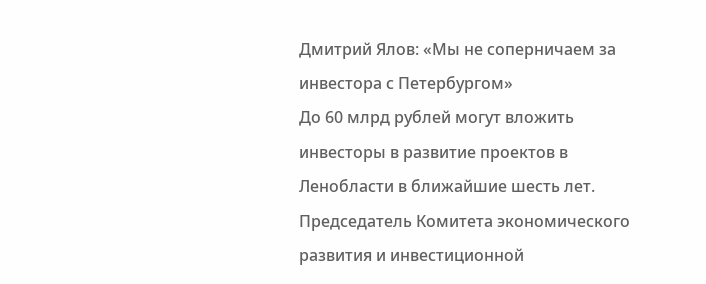Дмитрий Ялов: «Мы не соперничаем за инвестора с Петербургом»
До 60 млрд рублей могут вложить инвесторы в развитие проектов в Ленобласти в ближайшие шесть лет. Председатель Комитета экономического развития и инвестиционной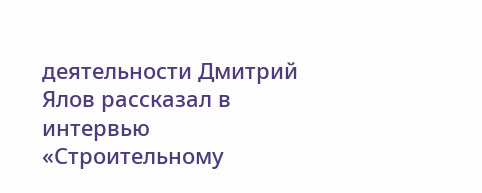деятельности Дмитрий Ялов рассказал в интервью «Строительному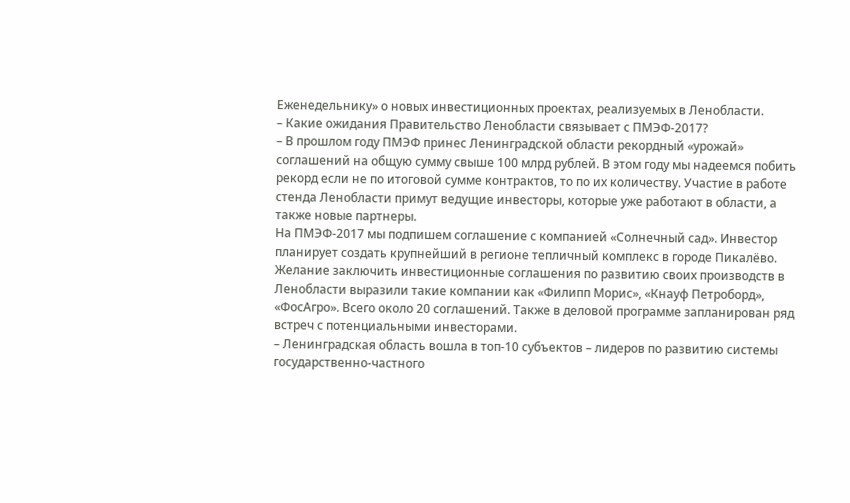Еженедельнику» о новых инвестиционных проектах, реализуемых в Ленобласти.
– Какие ожидания Правительство Ленобласти связывает с ПМЭФ-2017?
– В прошлом году ПМЭФ принес Ленинградской области рекордный «урожай» соглашений на общую сумму свыше 100 млрд рублей. В этом году мы надеемся побить рекорд если не по итоговой сумме контрактов, то по их количеству. Участие в работе стенда Ленобласти примут ведущие инвесторы, которые уже работают в области, а также новые партнеры.
На ПМЭФ-2017 мы подпишем соглашение с компанией «Солнечный сад». Инвестор планирует создать крупнейший в регионе тепличный комплекс в городе Пикалёво.
Желание заключить инвестиционные соглашения по развитию своих производств в Ленобласти выразили такие компании как «Филипп Морис», «Кнауф Петроборд», «ФосАгро». Всего около 20 соглашений. Также в деловой программе запланирован ряд встреч с потенциальными инвесторами.
– Ленинградская область вошла в топ-10 субъектов – лидеров по развитию системы государственно-частного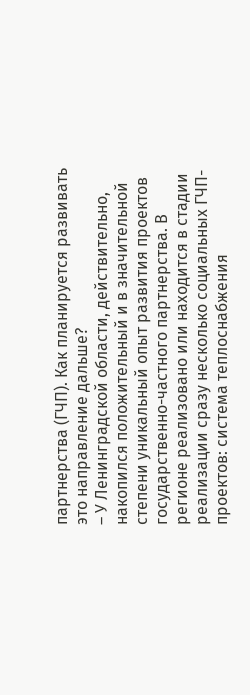партнерства (ГЧП). Как планируется развивать это направление дальше?
– У Ленинградской области, действительно, накопился положительный и в значительной степени уникальный опыт развития проектов государственно-частного партнерства. В регионе реализовано или находится в стадии реализации сразу несколько социальных ГЧП-проектов: система теплоснабжения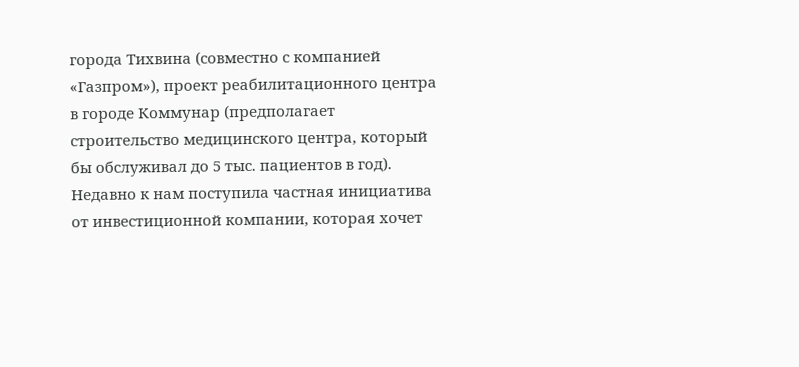города Тихвина (совместно с компанией «Газпром»), проект реабилитационного центра в городе Коммунар (предполагает строительство медицинского центра, который бы обслуживал до 5 тыс. пациентов в год).
Недавно к нам поступила частная инициатива от инвестиционной компании, которая хочет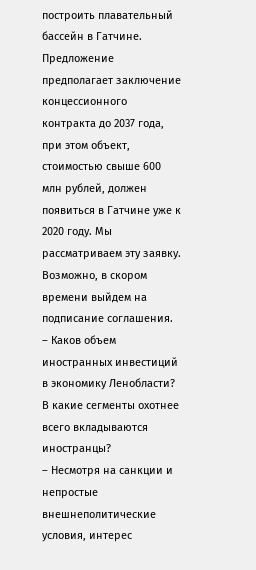построить плавательный бассейн в Гатчине. Предложение предполагает заключение концессионного контракта до 2037 года, при этом объект, стоимостью свыше 600 млн рублей, должен появиться в Гатчине уже к 2020 году. Мы рассматриваем эту заявку. Возможно, в скором времени выйдем на подписание соглашения.
– Каков объем иностранных инвестиций в экономику Ленобласти? В какие сегменты охотнее всего вкладываются иностранцы?
– Несмотря на санкции и непростые внешнеполитические условия, интерес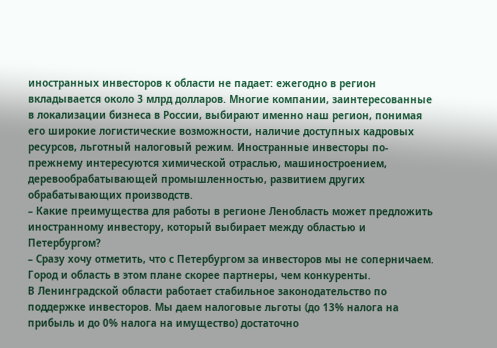иностранных инвесторов к области не падает: ежегодно в регион вкладывается около 3 млрд долларов. Многие компании, заинтересованные в локализации бизнеса в России, выбирают именно наш регион, понимая его широкие логистические возможности, наличие доступных кадровых ресурсов, льготный налоговый режим. Иностранные инвесторы по-прежнему интересуются химической отраслью, машиностроением, деревообрабатывающей промышленностью, развитием других обрабатывающих производств.
– Какие преимущества для работы в регионе Ленобласть может предложить иностранному инвестору, который выбирает между областью и Петербургом?
– Сразу хочу отметить, что с Петербургом за инвесторов мы не соперничаем. Город и область в этом плане скорее партнеры, чем конкуренты.
В Ленинградской области работает стабильное законодательство по поддержке инвесторов. Мы даем налоговые льготы (до 13% налога на прибыль и до 0% налога на имущество) достаточно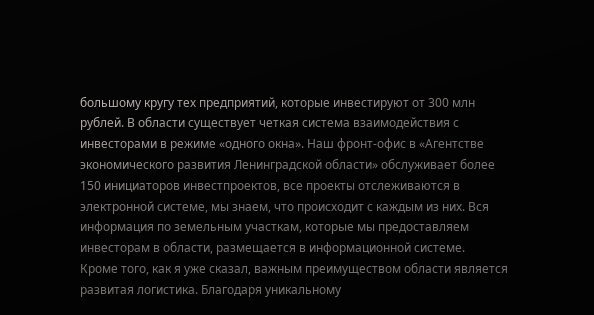большому кругу тех предприятий, которые инвестируют от 300 млн рублей. В области существует четкая система взаимодействия с инвесторами в режиме «одного окна». Наш фронт-офис в «Агентстве экономического развития Ленинградской области» обслуживает более 150 инициаторов инвестпроектов, все проекты отслеживаются в электронной системе, мы знаем, что происходит с каждым из них. Вся информация по земельным участкам, которые мы предоставляем инвесторам в области, размещается в информационной системе.
Кроме того, как я уже сказал, важным преимуществом области является развитая логистика. Благодаря уникальному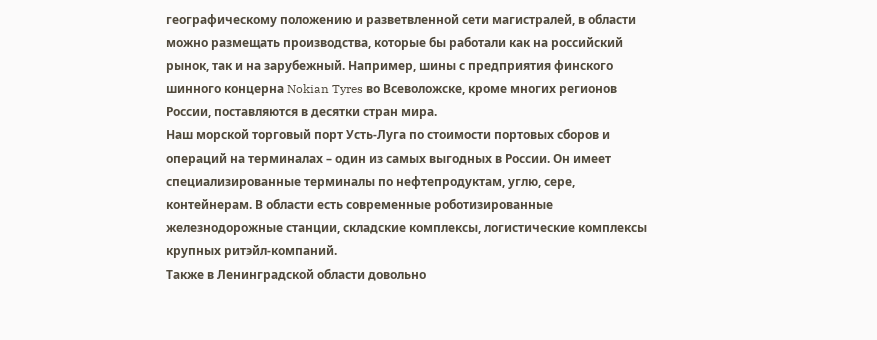географическому положению и разветвленной сети магистралей, в области можно размещать производства, которые бы работали как на российский рынок, так и на зарубежный. Например, шины с предприятия финского шинного концерна Nokian Tyres во Всеволожске, кроме многих регионов России, поставляются в десятки стран мира.
Наш морской торговый порт Усть-Луга по стоимости портовых сборов и операций на терминалах – один из самых выгодных в России. Он имеет специализированные терминалы по нефтепродуктам, углю, сере, контейнерам. В области есть современные роботизированные железнодорожные станции, складские комплексы, логистические комплексы крупных ритэйл-компаний.
Также в Ленинградской области довольно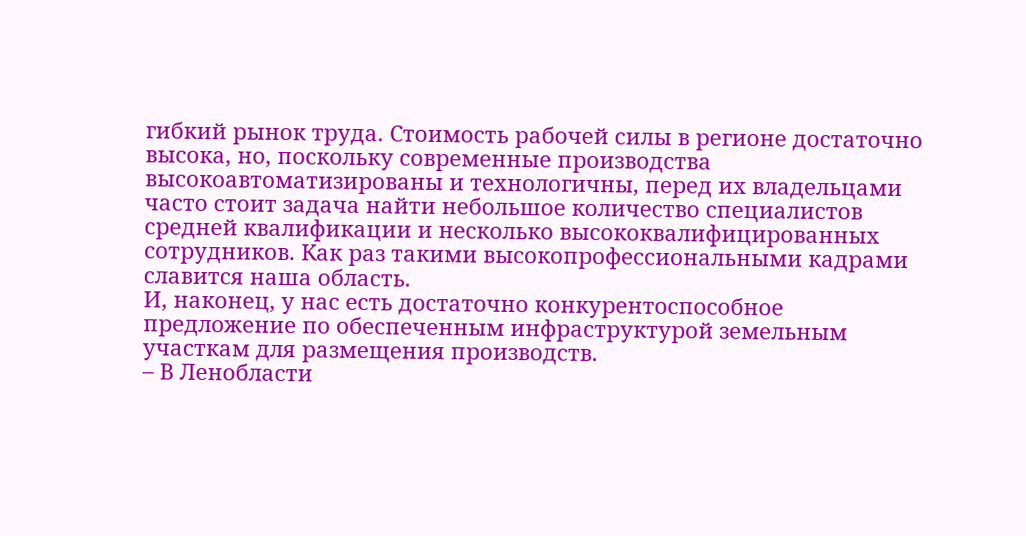гибкий рынок труда. Стоимость рабочей силы в регионе достаточно высока, но, поскольку современные производства высокоавтоматизированы и технологичны, перед их владельцами часто стоит задача найти небольшое количество специалистов средней квалификации и несколько высококвалифицированных сотрудников. Как раз такими высокопрофессиональными кадрами славится наша область.
И, наконец, у нас есть достаточно конкурентоспособное предложение по обеспеченным инфраструктурой земельным участкам для размещения производств.
– В Ленобласти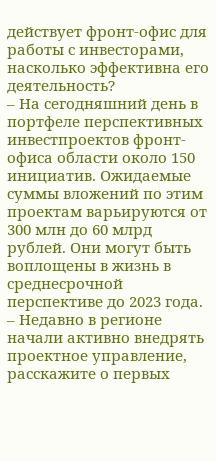действует фронт-офис для работы с инвесторами, насколько эффективна его деятельность?
– На сегодняшний день в портфеле перспективных инвестпроектов фронт-офиса области около 150 инициатив. Ожидаемые суммы вложений по этим проектам варьируются от 300 млн до 60 млрд рублей. Они могут быть воплощены в жизнь в среднесрочной перспективе до 2023 года.
– Недавно в регионе начали активно внедрять проектное управление, расскажите о первых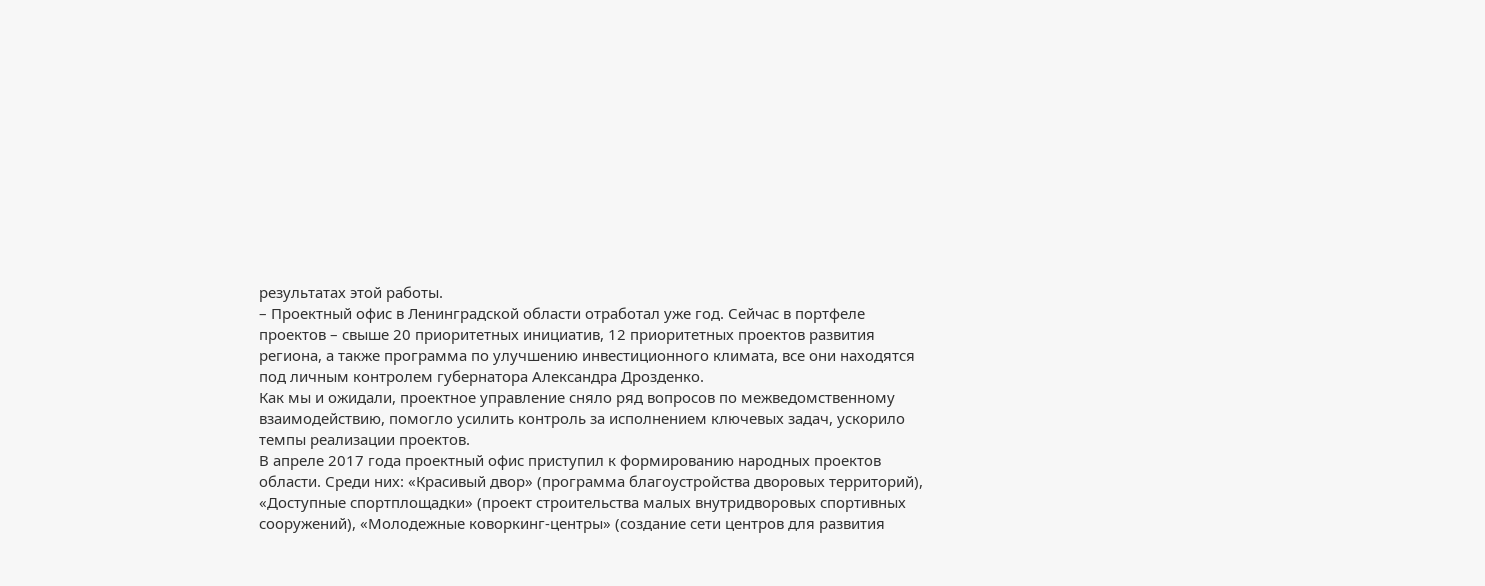результатах этой работы.
– Проектный офис в Ленинградской области отработал уже год. Сейчас в портфеле проектов – свыше 20 приоритетных инициатив, 12 приоритетных проектов развития региона, а также программа по улучшению инвестиционного климата, все они находятся под личным контролем губернатора Александра Дрозденко.
Как мы и ожидали, проектное управление сняло ряд вопросов по межведомственному взаимодействию, помогло усилить контроль за исполнением ключевых задач, ускорило темпы реализации проектов.
В апреле 2017 года проектный офис приступил к формированию народных проектов области. Среди них: «Красивый двор» (программа благоустройства дворовых территорий), «Доступные спортплощадки» (проект строительства малых внутридворовых спортивных сооружений), «Молодежные коворкинг-центры» (создание сети центров для развития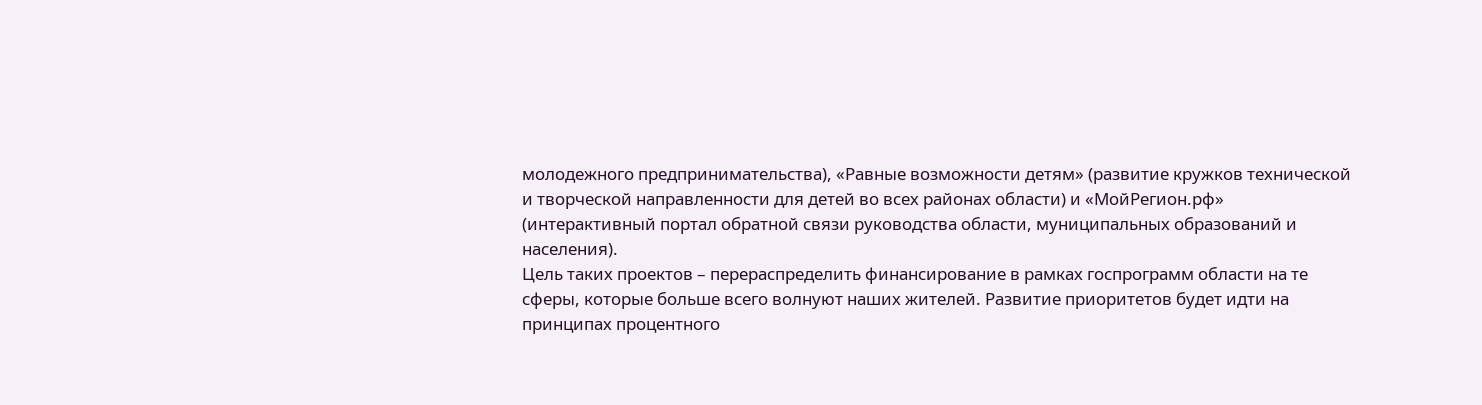молодежного предпринимательства), «Равные возможности детям» (развитие кружков технической и творческой направленности для детей во всех районах области) и «МойРегион.рф»
(интерактивный портал обратной связи руководства области, муниципальных образований и населения).
Цель таких проектов – перераспределить финансирование в рамках госпрограмм области на те сферы, которые больше всего волнуют наших жителей. Развитие приоритетов будет идти на принципах процентного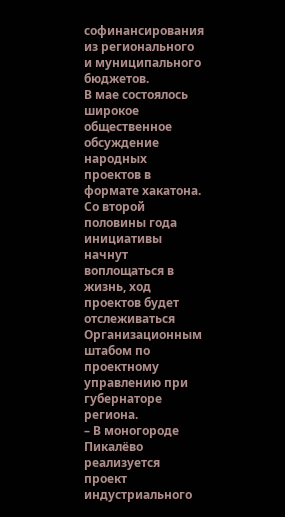софинансирования из регионального и муниципального бюджетов.
В мае состоялось широкое общественное обсуждение народных проектов в формате хакатона. Со второй половины года инициативы начнут воплощаться в жизнь, ход проектов будет отслеживаться Организационным штабом по проектному управлению при губернаторе региона.
– В моногороде Пикалёво реализуется проект индустриального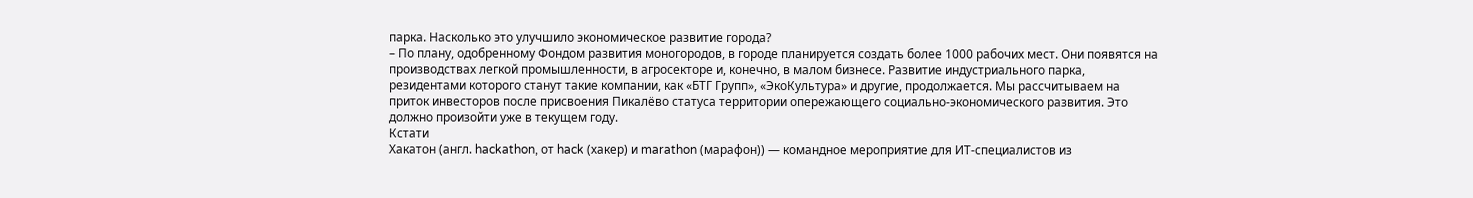парка. Насколько это улучшило экономическое развитие города?
– По плану, одобренному Фондом развития моногородов, в городе планируется создать более 1000 рабочих мест. Они появятся на производствах легкой промышленности, в агросекторе и, конечно, в малом бизнесе. Развитие индустриального парка, резидентами которого станут такие компании, как «БТГ Групп», «ЭкоКультура» и другие, продолжается. Мы рассчитываем на приток инвесторов после присвоения Пикалёво статуса территории опережающего социально-экономического развития. Это должно произойти уже в текущем году.
Кстати
Хакатон (англ. hackathon, от hack (хакер) и marathon (марафон)) — командное мероприятие для ИТ-специалистов из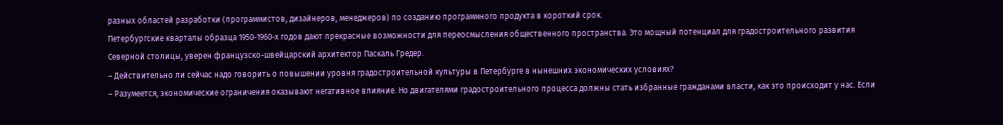разных областей разработки (программистов, дизайнеров, менеджеров) по созданию программного продукта в короткий срок.
Петербургские кварталы образца 1950-1960-х годов дают прекрасные возможности для переосмысления общественного пространства. Это мощный потенциал для градостроительного развития Северной столицы, уверен французско-швейцарский архитектор Паскаль Гредер.
– Действительно ли сейчас надо говорить о повышении уровня градостроительной культуры в Петербурге в нынешних экономических условиях?
– Разумеется, экономические ограничения оказывают негативное влияние. Но двигателями градостроительного процесса должны стать избранные гражданами власти, как это происходит у нас. Если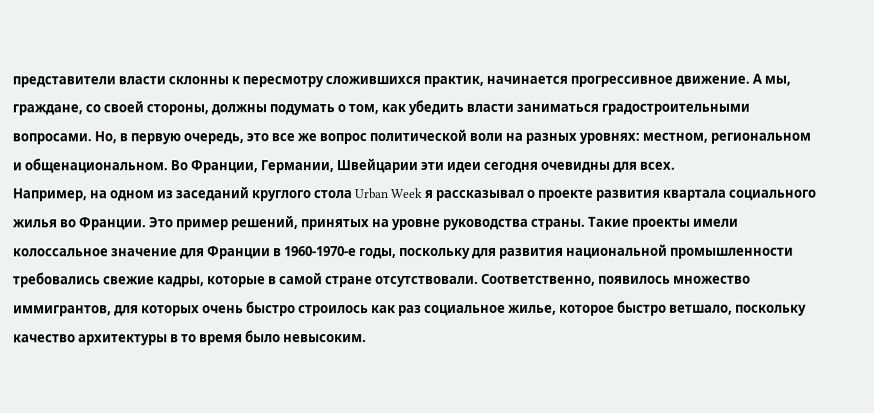представители власти склонны к пересмотру сложившихся практик, начинается прогрессивное движение. А мы, граждане, со своей стороны, должны подумать о том, как убедить власти заниматься градостроительными вопросами. Но, в первую очередь, это все же вопрос политической воли на разных уровнях: местном, региональном и общенациональном. Во Франции, Германии, Швейцарии эти идеи сегодня очевидны для всех.
Например, на одном из заседаний круглого стола Urban Week я рассказывал о проекте развития квартала социального жилья во Франции. Это пример решений, принятых на уровне руководства страны. Такие проекты имели колоссальное значение для Франции в 1960-1970-е годы, поскольку для развития национальной промышленности требовались свежие кадры, которые в самой стране отсутствовали. Соответственно, появилось множество иммигрантов, для которых очень быстро строилось как раз социальное жилье, которое быстро ветшало, поскольку качество архитектуры в то время было невысоким.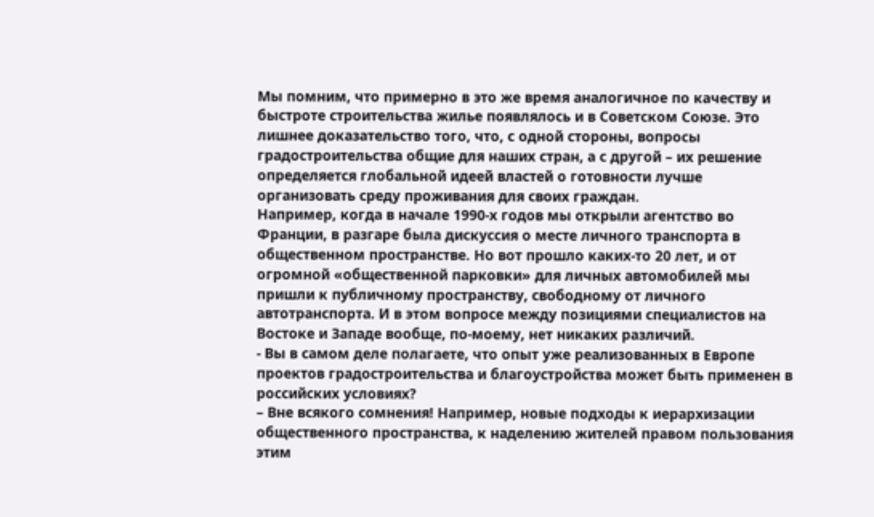Мы помним, что примерно в это же время аналогичное по качеству и быстроте строительства жилье появлялось и в Советском Союзе. Это лишнее доказательство того, что, с одной стороны, вопросы градостроительства общие для наших стран, а с другой – их решение определяется глобальной идеей властей о готовности лучше организовать среду проживания для своих граждан.
Например, когда в начале 1990-х годов мы открыли агентство во Франции, в разгаре была дискуссия о месте личного транспорта в общественном пространстве. Но вот прошло каких-то 20 лет, и от огромной «общественной парковки» для личных автомобилей мы пришли к публичному пространству, свободному от личного автотранспорта. И в этом вопросе между позициями специалистов на Востоке и Западе вообще, по-моему, нет никаких различий.
- Вы в самом деле полагаете, что опыт уже реализованных в Европе проектов градостроительства и благоустройства может быть применен в российских условиях?
– Вне всякого сомнения! Например, новые подходы к иерархизации общественного пространства, к наделению жителей правом пользования этим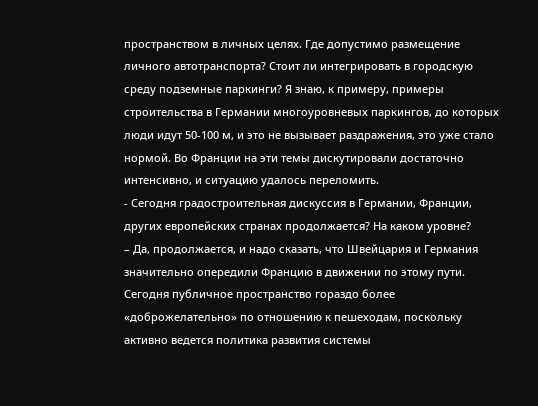пространством в личных целях. Где допустимо размещение личного автотранспорта? Стоит ли интегрировать в городскую среду подземные паркинги? Я знаю, к примеру, примеры строительства в Германии многоуровневых паркингов, до которых люди идут 50-100 м, и это не вызывает раздражения, это уже стало нормой. Во Франции на эти темы дискутировали достаточно интенсивно, и ситуацию удалось переломить.
- Сегодня градостроительная дискуссия в Германии, Франции, других европейских странах продолжается? На каком уровне?
– Да, продолжается, и надо сказать, что Швейцария и Германия значительно опередили Францию в движении по этому пути. Сегодня публичное пространство гораздо более «доброжелательно» по отношению к пешеходам, поскольку активно ведется политика развития системы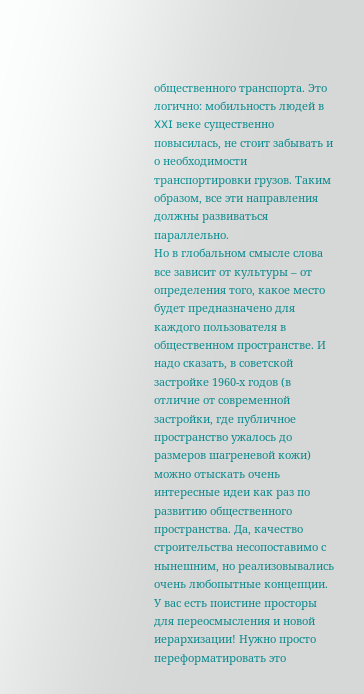общественного транспорта. Это логично: мобильность людей в XXI веке существенно повысилась, не стоит забывать и о необходимости транспортировки грузов. Таким образом, все эти направления должны развиваться параллельно.
Но в глобальном смысле слова все зависит от культуры – от определения того, какое место будет предназначено для каждого пользователя в общественном пространстве. И надо сказать, в советской застройке 1960-х годов (в отличие от современной застройки, где публичное пространство ужалось до размеров шагреневой кожи) можно отыскать очень интересные идеи как раз по развитию общественного пространства. Да, качество строительства несопоставимо с нынешним, но реализовывались очень любопытные концепции. У вас есть поистине просторы для переосмысления и новой иерархизации! Нужно просто переформатировать это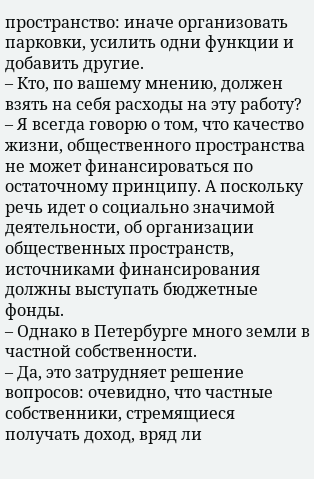пространство: иначе организовать парковки, усилить одни функции и добавить другие.
– Кто, по вашему мнению, должен взять на себя расходы на эту работу?
– Я всегда говорю о том, что качество жизни, общественного пространства не может финансироваться по остаточному принципу. А поскольку речь идет о социально значимой деятельности, об организации общественных пространств, источниками финансирования должны выступать бюджетные фонды.
– Однако в Петербурге много земли в частной собственности.
– Да, это затрудняет решение вопросов: очевидно, что частные собственники, стремящиеся получать доход, вряд ли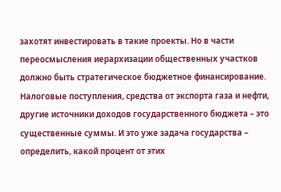захотят инвестировать в такие проекты. Но в части переосмысления иерархизации общественных участков должно быть стратегическое бюджетное финансирование. Налоговые поступления, средства от экспорта газа и нефти, другие источники доходов государственного бюджета – это существенные суммы. И это уже задача государства – определить, какой процент от этих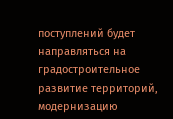поступлений будет направляться на градостроительное развитие территорий, модернизацию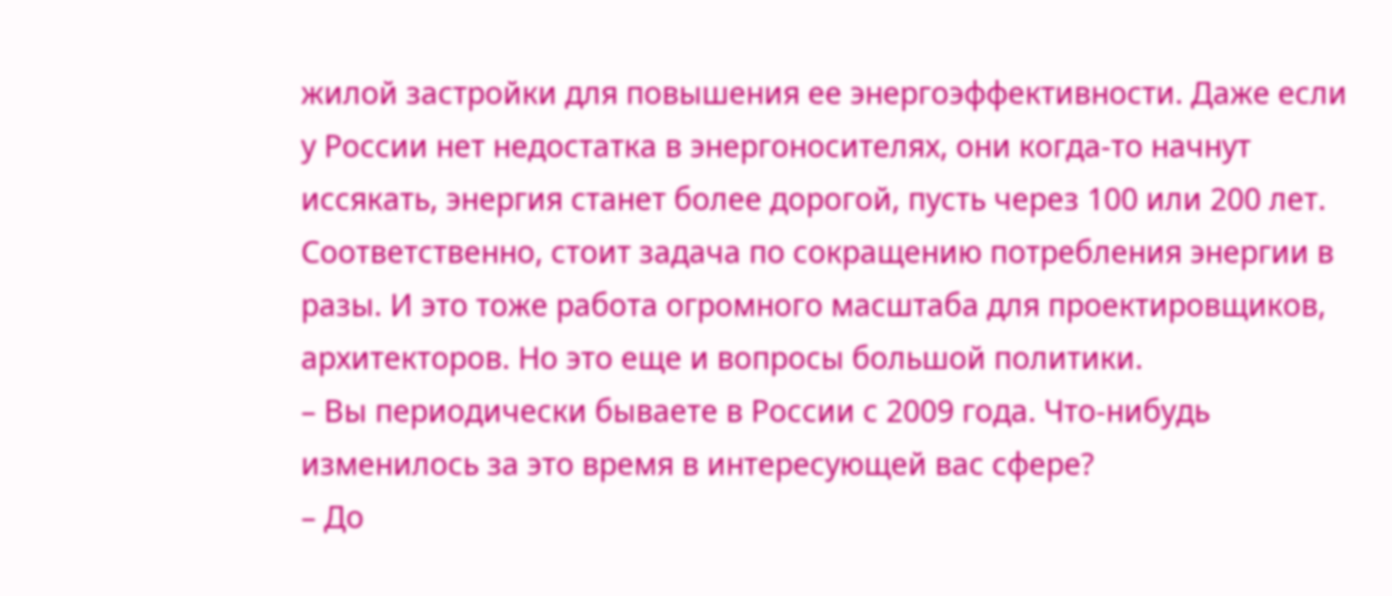жилой застройки для повышения ее энергоэффективности. Даже если у России нет недостатка в энергоносителях, они когда-то начнут иссякать, энергия станет более дорогой, пусть через 100 или 200 лет. Соответственно, стоит задача по сокращению потребления энергии в разы. И это тоже работа огромного масштаба для проектировщиков, архитекторов. Но это еще и вопросы большой политики.
– Вы периодически бываете в России с 2009 года. Что-нибудь изменилось за это время в интересующей вас сфере?
– До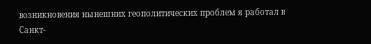возникновения нынешних геополитических проблем я работал в Санкт-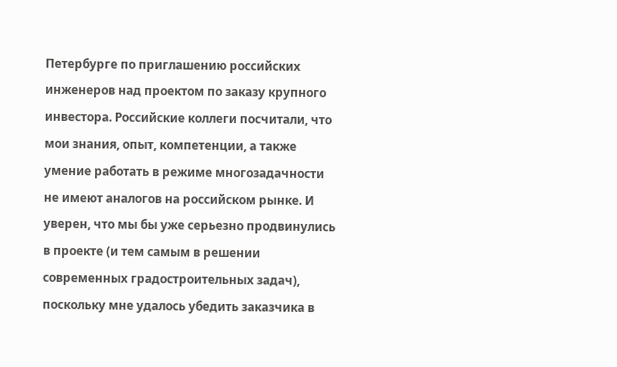Петербурге по приглашению российских инженеров над проектом по заказу крупного инвестора. Российские коллеги посчитали, что мои знания, опыт, компетенции, а также умение работать в режиме многозадачности не имеют аналогов на российском рынке. И уверен, что мы бы уже серьезно продвинулись в проекте (и тем самым в решении современных градостроительных задач), поскольку мне удалось убедить заказчика в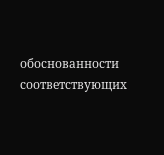обоснованности соответствующих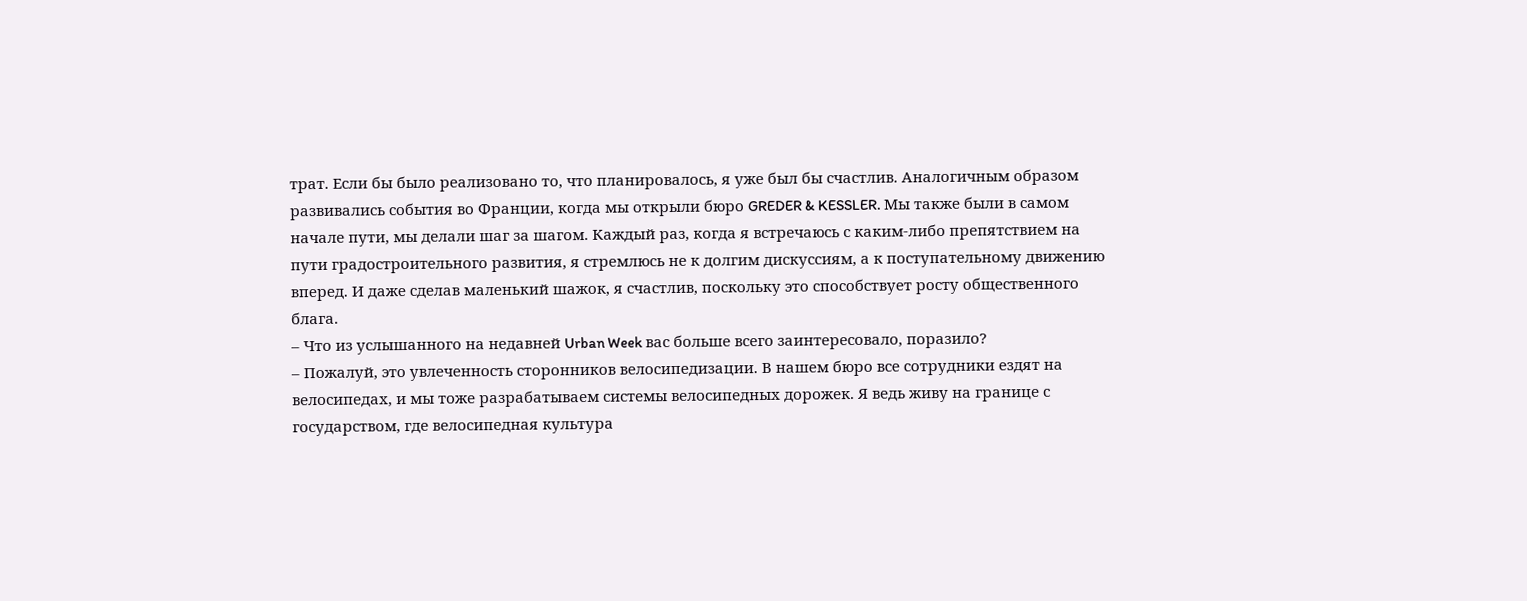трат. Если бы было реализовано то, что планировалось, я уже был бы счастлив. Аналогичным образом развивались события во Франции, когда мы открыли бюро GREDER & KESSLER. Мы также были в самом начале пути, мы делали шаг за шагом. Каждый раз, когда я встречаюсь с каким-либо препятствием на пути градостроительного развития, я стремлюсь не к долгим дискуссиям, а к поступательному движению вперед. И даже сделав маленький шажок, я счастлив, поскольку это способствует росту общественного блага.
– Что из услышанного на недавней Urban Week вас больше всего заинтересовало, поразило?
– Пожалуй, это увлеченность сторонников велосипедизации. В нашем бюро все сотрудники ездят на велосипедах, и мы тоже разрабатываем системы велосипедных дорожек. Я ведь живу на границе с государством, где велосипедная культура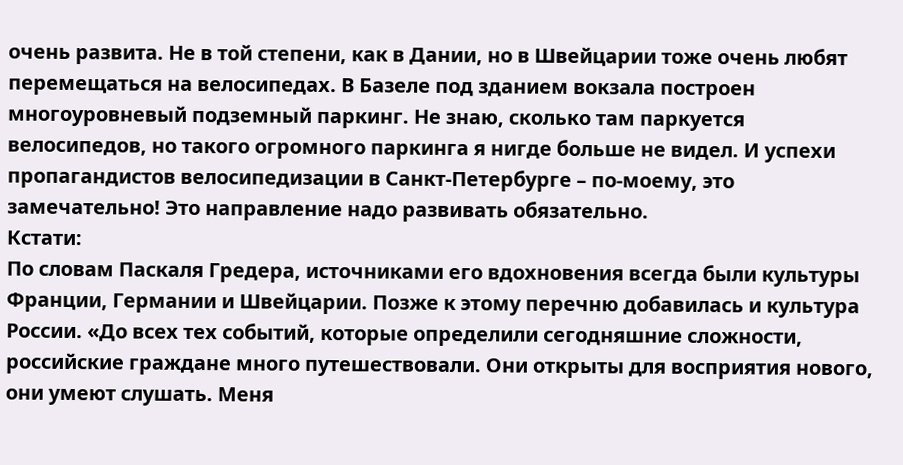очень развита. Не в той степени, как в Дании, но в Швейцарии тоже очень любят перемещаться на велосипедах. В Базеле под зданием вокзала построен многоуровневый подземный паркинг. Не знаю, сколько там паркуется велосипедов, но такого огромного паркинга я нигде больше не видел. И успехи пропагандистов велосипедизации в Санкт-Петербурге – по-моему, это замечательно! Это направление надо развивать обязательно.
Кстати:
По словам Паскаля Гредера, источниками его вдохновения всегда были культуры Франции, Германии и Швейцарии. Позже к этому перечню добавилась и культура России. «До всех тех событий, которые определили сегодняшние сложности, российские граждане много путешествовали. Они открыты для восприятия нового, они умеют слушать. Меня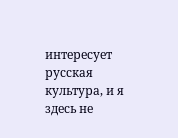интересует русская культура, и я здесь не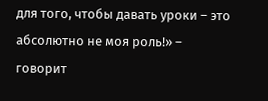для того, чтобы давать уроки – это абсолютно не моя роль!» – говорит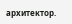архитектор.